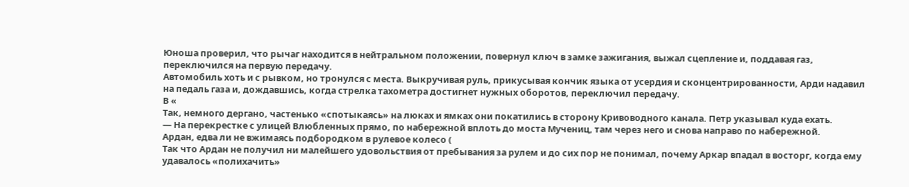Юноша проверил, что рычаг находится в нейтральном положении, повернул ключ в замке зажигания, выжал сцепление и, поддавая газ, переключился на первую передачу.
Автомобиль хоть и с рывком, но тронулся с места. Выкручивая руль, прикусывая кончик языка от усердия и сконцентрированности, Арди надавил на педаль газа и, дождавшись, когда стрелка тахометра достигнет нужных оборотов, переключил передачу.
В «
Так, немного дергано, частенько «спотыкаясь» на люках и ямках они покатились в сторону Кривоводного канала. Петр указывал куда ехать.
— На перекрестке с улицей Влюбленных прямо, по набережной вплоть до моста Мучениц, там через него и снова направо по набережной.
Ардан, едва ли не вжимаясь подбородком в рулевое колесо (
Так что Ардан не получил ни малейшего удовольствия от пребывания за рулем и до сих пор не понимал, почему Аркар впадал в восторг, когда ему удавалось «полихачить»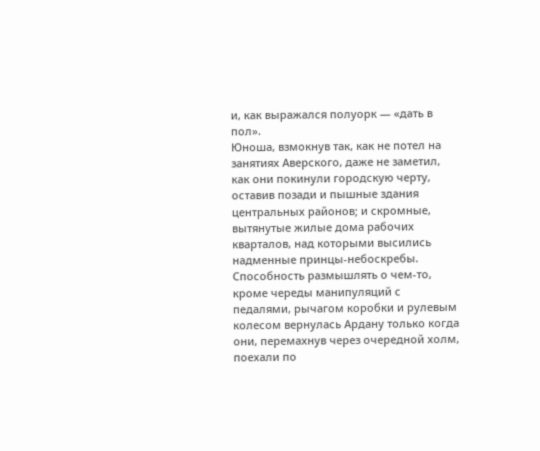и, как выражался полуорк — «дать в пол».
Юноша, взмокнув так, как не потел на занятиях Аверского, даже не заметил, как они покинули городскую черту, оставив позади и пышные здания центральных районов; и скромные, вытянутые жилые дома рабочих кварталов, над которыми высились надменные принцы-небоскребы.
Способность размышлять о чем-то, кроме череды манипуляций с педалями, рычагом коробки и рулевым колесом вернулась Ардану только когда они, перемахнув через очередной холм, поехали по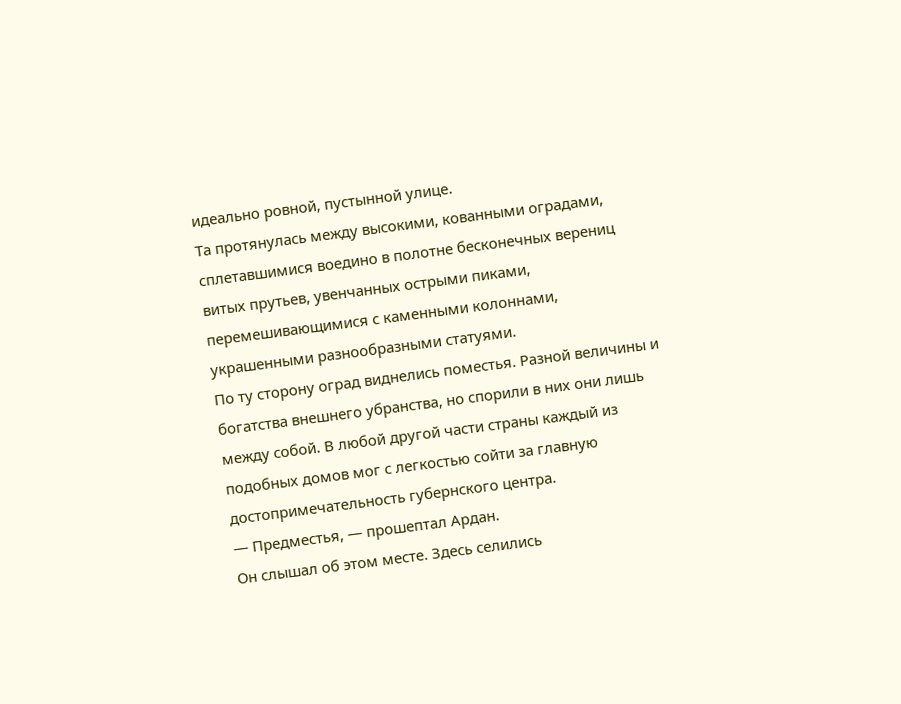идеально ровной, пустынной улице.
Та протянулась между высокими, кованными оградами, сплетавшимися воедино в полотне бесконечных верениц витых прутьев, увенчанных острыми пиками, перемешивающимися с каменными колоннами, украшенными разнообразными статуями.
По ту сторону оград виднелись поместья. Разной величины и богатства внешнего убранства, но спорили в них они лишь между собой. В любой другой части страны каждый из подобных домов мог с легкостью сойти за главную достопримечательность губернского центра.
— Предместья, — прошептал Ардан.
Он слышал об этом месте. Здесь селились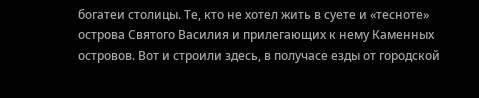богатеи столицы. Те, кто не хотел жить в суете и «тесноте» острова Святого Василия и прилегающих к нему Каменных островов. Вот и строили здесь, в получасе езды от городской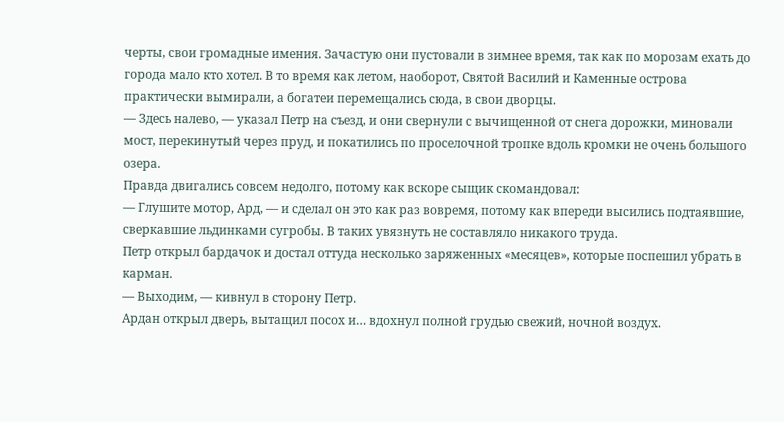черты, свои громадные имения. Зачастую они пустовали в зимнее время, так как по морозам ехать до города мало кто хотел. В то время как летом, наоборот, Святой Василий и Каменные острова практически вымирали, а богатеи перемещались сюда, в свои дворцы.
— Здесь налево, — указал Петр на съезд, и они свернули с вычищенной от снега дорожки, миновали мост, перекинутый через пруд, и покатились по проселочной тропке вдоль кромки не очень большого озера.
Правда двигались совсем недолго, потому как вскоре сыщик скомандовал:
— Глушите мотор, Ард, — и сделал он это как раз вовремя, потому как впереди высились подтаявшие, сверкавшие льдинками сугробы. В таких увязнуть не составляло никакого труда.
Петр открыл бардачок и достал оттуда несколько заряженных «месяцев», которые поспешил убрать в карман.
— Выходим, — кивнул в сторону Петр.
Ардан открыл дверь, вытащил посох и… вдохнул полной грудью свежий, ночной воздух.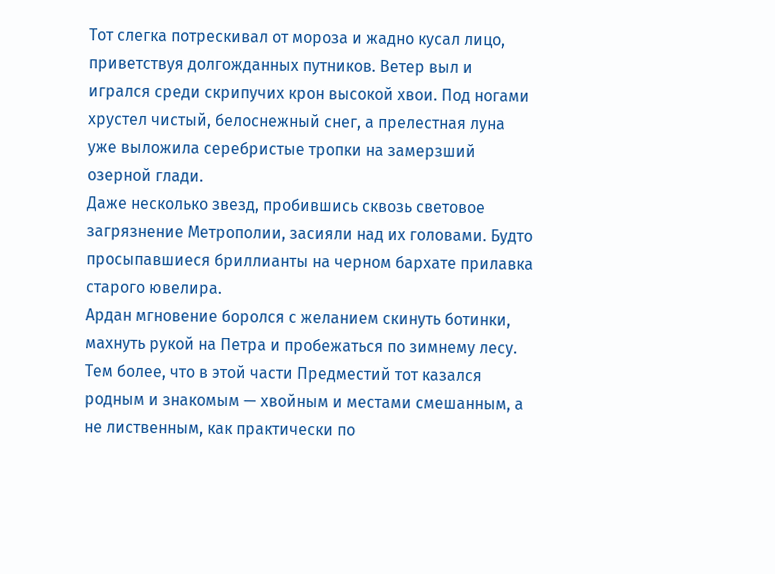Тот слегка потрескивал от мороза и жадно кусал лицо, приветствуя долгожданных путников. Ветер выл и игрался среди скрипучих крон высокой хвои. Под ногами хрустел чистый, белоснежный снег, а прелестная луна уже выложила серебристые тропки на замерзший озерной глади.
Даже несколько звезд, пробившись сквозь световое загрязнение Метрополии, засияли над их головами. Будто просыпавшиеся бриллианты на черном бархате прилавка старого ювелира.
Ардан мгновение боролся с желанием скинуть ботинки, махнуть рукой на Петра и пробежаться по зимнему лесу. Тем более, что в этой части Предместий тот казался родным и знакомым — хвойным и местами смешанным, а не лиственным, как практически по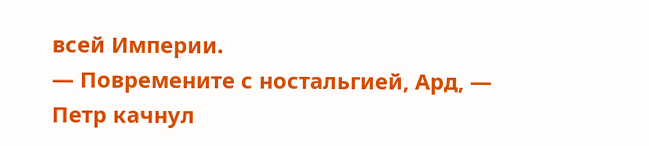всей Империи.
— Повремените с ностальгией, Ард, — Петр качнул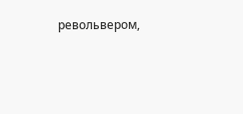револьвером,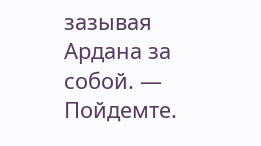зазывая Ардана за собой. — Пойдемте.